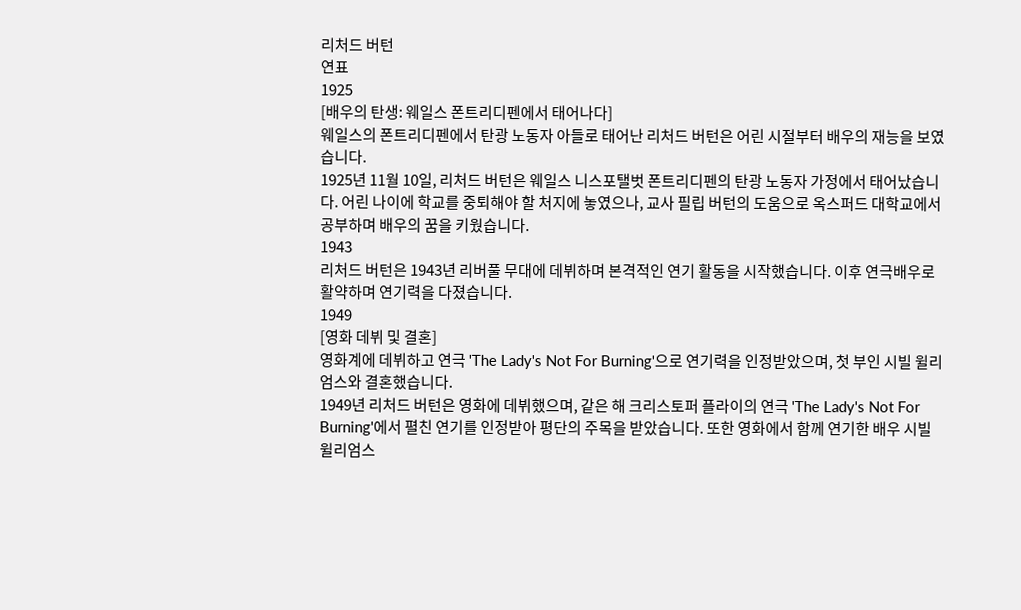리처드 버턴
연표
1925
[배우의 탄생: 웨일스 폰트리디펜에서 태어나다]
웨일스의 폰트리디펜에서 탄광 노동자 아들로 태어난 리처드 버턴은 어린 시절부터 배우의 재능을 보였습니다.
1925년 11월 10일, 리처드 버턴은 웨일스 니스포탤벗 폰트리디펜의 탄광 노동자 가정에서 태어났습니다. 어린 나이에 학교를 중퇴해야 할 처지에 놓였으나, 교사 필립 버턴의 도움으로 옥스퍼드 대학교에서 공부하며 배우의 꿈을 키웠습니다.
1943
리처드 버턴은 1943년 리버풀 무대에 데뷔하며 본격적인 연기 활동을 시작했습니다. 이후 연극배우로 활약하며 연기력을 다졌습니다.
1949
[영화 데뷔 및 결혼]
영화계에 데뷔하고 연극 'The Lady's Not For Burning'으로 연기력을 인정받았으며, 첫 부인 시빌 윌리엄스와 결혼했습니다.
1949년 리처드 버턴은 영화에 데뷔했으며, 같은 해 크리스토퍼 플라이의 연극 'The Lady's Not For Burning'에서 펼친 연기를 인정받아 평단의 주목을 받았습니다. 또한 영화에서 함께 연기한 배우 시빌 윌리엄스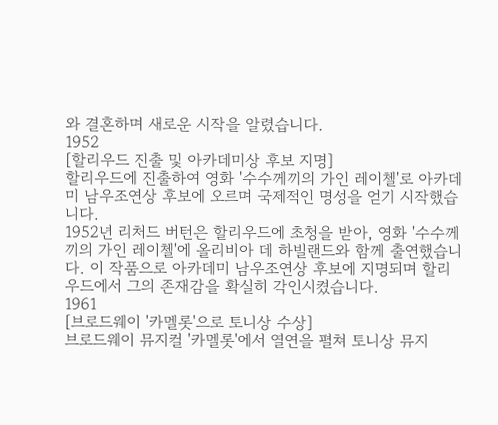와 결혼하며 새로운 시작을 알렸습니다.
1952
[할리우드 진출 및 아카데미상 후보 지명]
할리우드에 진출하여 영화 '수수께끼의 가인 레이첼'로 아카데미 남우조연상 후보에 오르며 국제적인 명성을 얻기 시작했습니다.
1952년 리처드 버턴은 할리우드에 초청을 받아, 영화 '수수께끼의 가인 레이첼'에 올리비아 데 하빌랜드와 함께 출연했습니다. 이 작품으로 아카데미 남우조연상 후보에 지명되며 할리우드에서 그의 존재감을 확실히 각인시켰습니다.
1961
[브로드웨이 '카멜롯'으로 토니상 수상]
브로드웨이 뮤지컬 '카멜롯'에서 열연을 펼쳐 토니상 뮤지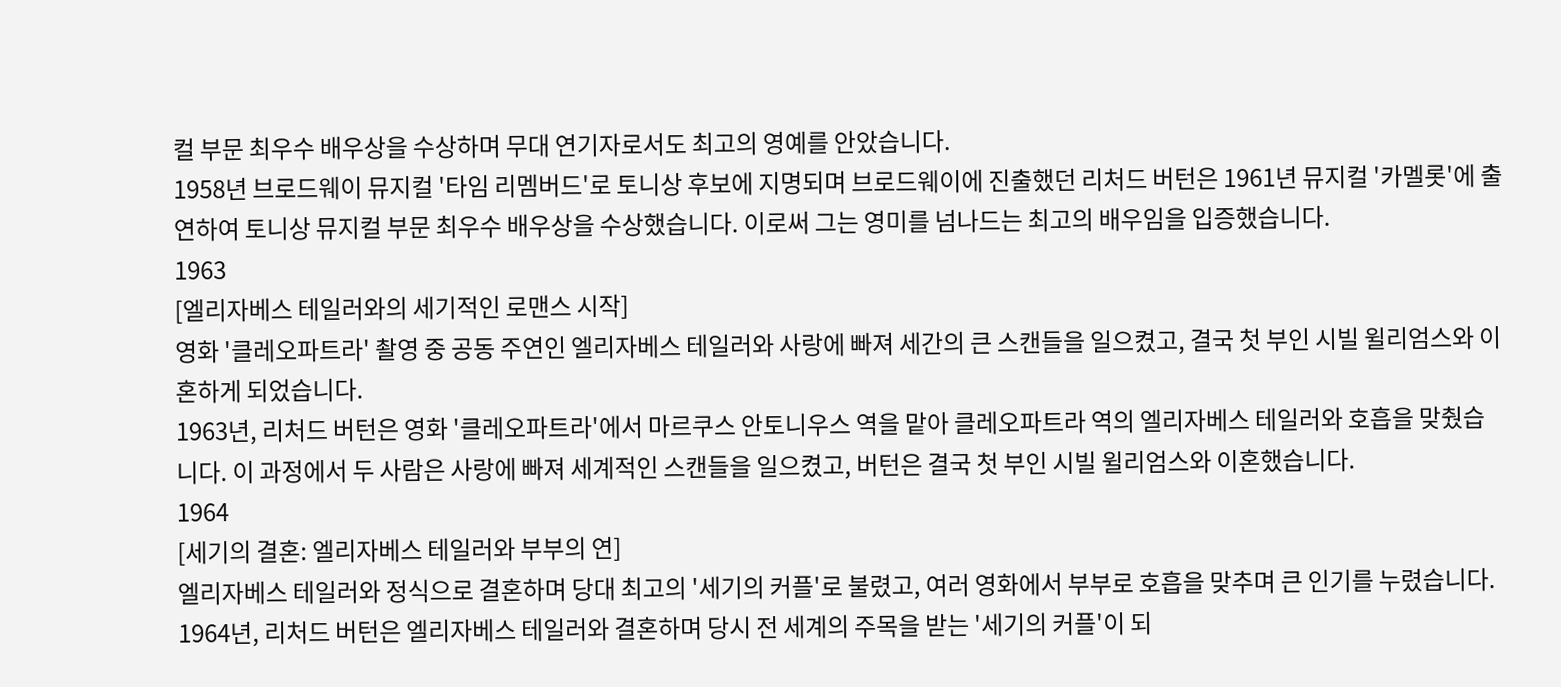컬 부문 최우수 배우상을 수상하며 무대 연기자로서도 최고의 영예를 안았습니다.
1958년 브로드웨이 뮤지컬 '타임 리멤버드'로 토니상 후보에 지명되며 브로드웨이에 진출했던 리처드 버턴은 1961년 뮤지컬 '카멜롯'에 출연하여 토니상 뮤지컬 부문 최우수 배우상을 수상했습니다. 이로써 그는 영미를 넘나드는 최고의 배우임을 입증했습니다.
1963
[엘리자베스 테일러와의 세기적인 로맨스 시작]
영화 '클레오파트라' 촬영 중 공동 주연인 엘리자베스 테일러와 사랑에 빠져 세간의 큰 스캔들을 일으켰고, 결국 첫 부인 시빌 윌리엄스와 이혼하게 되었습니다.
1963년, 리처드 버턴은 영화 '클레오파트라'에서 마르쿠스 안토니우스 역을 맡아 클레오파트라 역의 엘리자베스 테일러와 호흡을 맞췄습니다. 이 과정에서 두 사람은 사랑에 빠져 세계적인 스캔들을 일으켰고, 버턴은 결국 첫 부인 시빌 윌리엄스와 이혼했습니다.
1964
[세기의 결혼: 엘리자베스 테일러와 부부의 연]
엘리자베스 테일러와 정식으로 결혼하며 당대 최고의 '세기의 커플'로 불렸고, 여러 영화에서 부부로 호흡을 맞추며 큰 인기를 누렸습니다.
1964년, 리처드 버턴은 엘리자베스 테일러와 결혼하며 당시 전 세계의 주목을 받는 '세기의 커플'이 되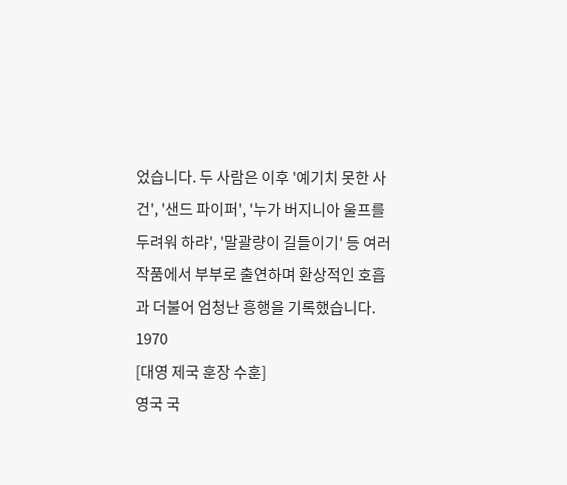었습니다. 두 사람은 이후 '예기치 못한 사건', '샌드 파이퍼', '누가 버지니아 울프를 두려워 하랴', '말괄량이 길들이기' 등 여러 작품에서 부부로 출연하며 환상적인 호흡과 더불어 엄청난 흥행을 기록했습니다.
1970
[대영 제국 훈장 수훈]
영국 국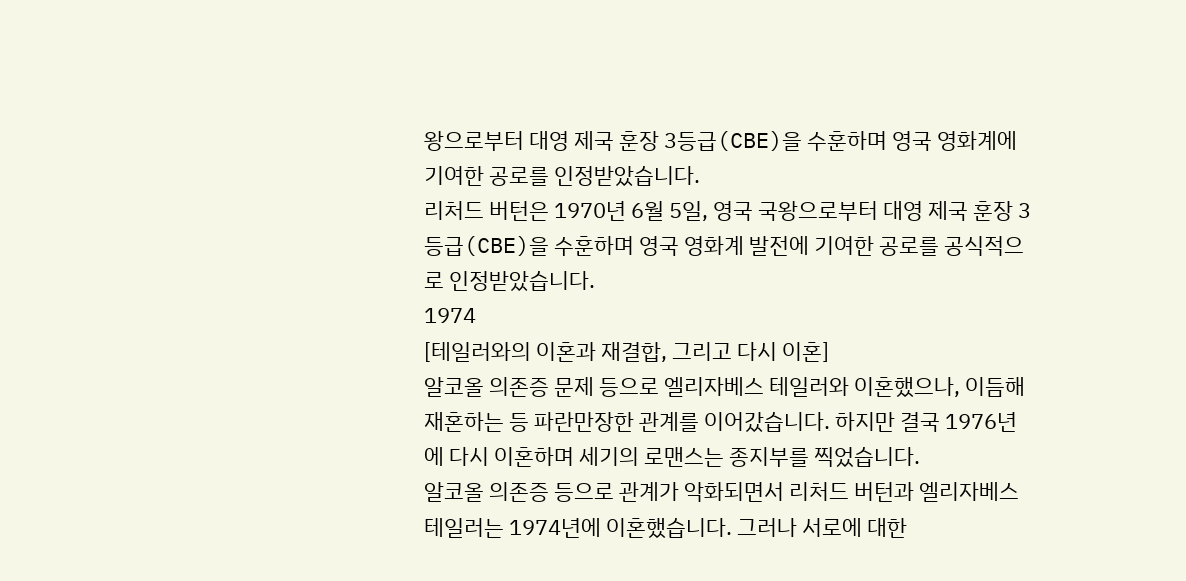왕으로부터 대영 제국 훈장 3등급(CBE)을 수훈하며 영국 영화계에 기여한 공로를 인정받았습니다.
리처드 버턴은 1970년 6월 5일, 영국 국왕으로부터 대영 제국 훈장 3등급(CBE)을 수훈하며 영국 영화계 발전에 기여한 공로를 공식적으로 인정받았습니다.
1974
[테일러와의 이혼과 재결합, 그리고 다시 이혼]
알코올 의존증 문제 등으로 엘리자베스 테일러와 이혼했으나, 이듬해 재혼하는 등 파란만장한 관계를 이어갔습니다. 하지만 결국 1976년에 다시 이혼하며 세기의 로맨스는 종지부를 찍었습니다.
알코올 의존증 등으로 관계가 악화되면서 리처드 버턴과 엘리자베스 테일러는 1974년에 이혼했습니다. 그러나 서로에 대한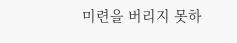미련을 버리지 못하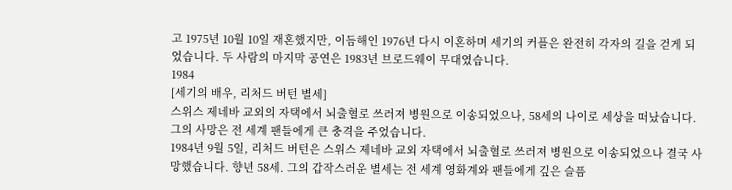고 1975년 10월 10일 재혼했지만, 이듬해인 1976년 다시 이혼하며 세기의 커플은 완전히 각자의 길을 걷게 되었습니다. 두 사람의 마지막 공연은 1983년 브로드웨이 무대였습니다.
1984
[세기의 배우, 리처드 버턴 별세]
스위스 제네바 교외의 자택에서 뇌출혈로 쓰러져 병원으로 이송되었으나, 58세의 나이로 세상을 떠났습니다. 그의 사망은 전 세계 팬들에게 큰 충격을 주었습니다.
1984년 9월 5일, 리처드 버턴은 스위스 제네바 교외 자택에서 뇌출혈로 쓰러져 병원으로 이송되었으나 결국 사망했습니다. 향년 58세. 그의 갑작스러운 별세는 전 세계 영화계와 팬들에게 깊은 슬픔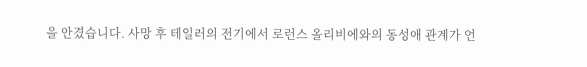을 안겼습니다. 사망 후 테일러의 전기에서 로런스 올리비에와의 동성애 관계가 언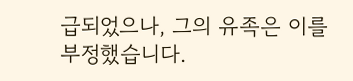급되었으나, 그의 유족은 이를 부정했습니다.